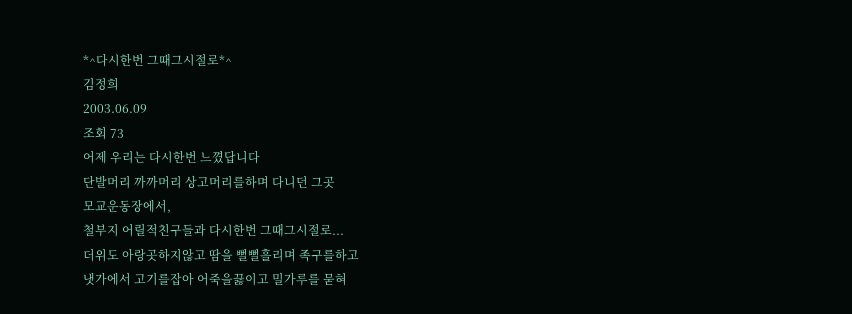*^다시한번 그때그시절로*^
김정희
2003.06.09
조회 73
어제 우리는 다시한번 느꼈답니다
단발머리 까까머리 상고머리를하며 다니던 그곳
모교운동장에서,
철부지 어릴적친구들과 다시한번 그때그시절로...
더위도 아랑곳하지않고 땀을 뻘뻘흘리며 족구를하고
냇가에서 고기를잡아 어죽을끓이고 밀가루를 묻혀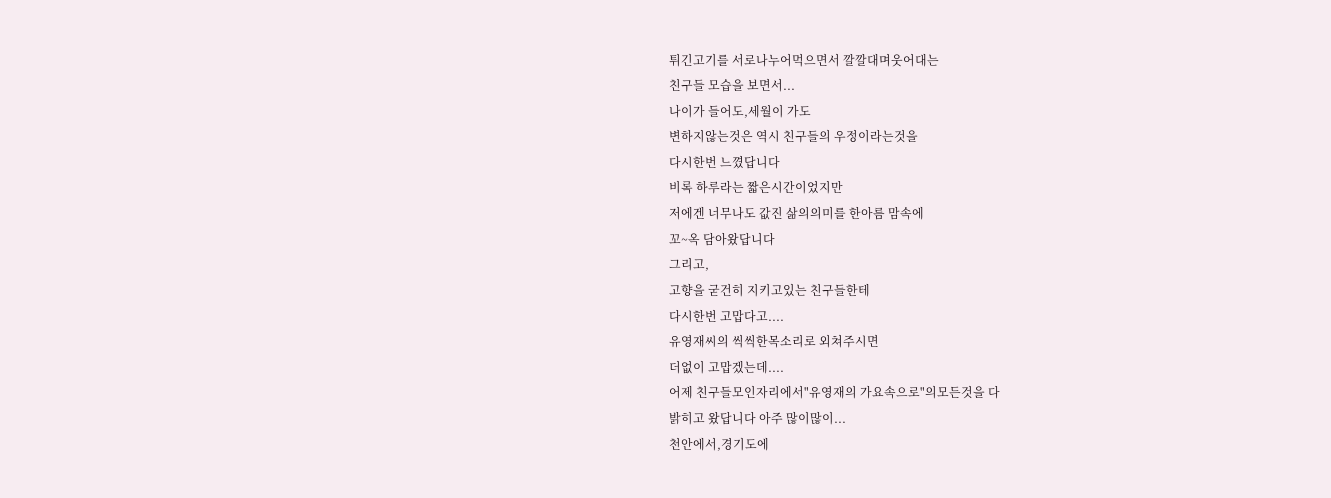튀긴고기를 서로나누어먹으면서 깔깔대며웃어대는
친구들 모습을 보면서...
나이가 들어도,세월이 가도
변하지않는것은 역시 친구들의 우정이라는것을
다시한번 느꼈답니다
비록 하루라는 짧은시간이었지만
저에겐 너무나도 값진 삶의의미를 한아름 맘속에
꼬~옥 담아왔답니다
그리고,
고향을 굳건히 지키고있는 친구들한테
다시한번 고맙다고....
유영재씨의 씩씩한목소리로 외쳐주시면
더없이 고맙겠는데....
어제 친구들모인자리에서"유영재의 가요속으로"의모든것을 다
밝히고 왔답니다 아주 많이많이...
천안에서,경기도에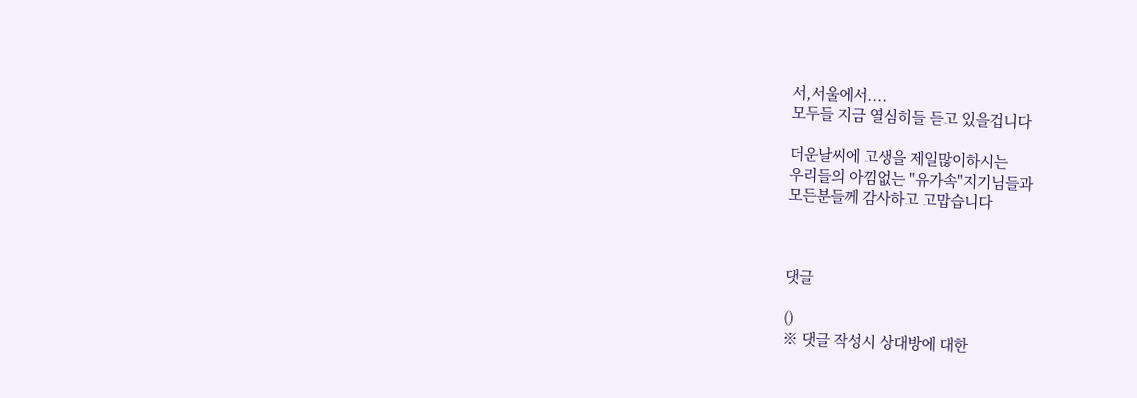서,서울에서....
모두들 지금 열심히들 듣고 있을겁니다

더운날씨에 고생을 제일많이하시는
우리들의 아낌없는 "유가속"지기님들과
모든분들께 감사하고 고맙습니다



댓글

()
※ 댓글 작성시 상대방에 대한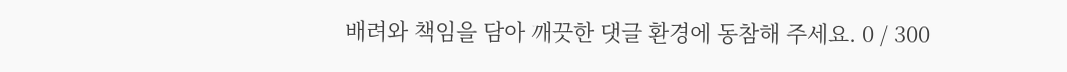배려와 책임을 담아 깨끗한 댓글 환경에 동참해 주세요. 0 / 300